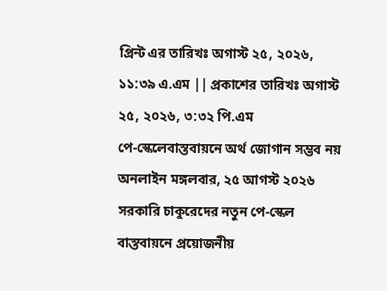প্রিন্ট এর তারিখঃ অগাস্ট ২৫, ২০২৬, ১১:৩৯ এ.এম || প্রকাশের তারিখঃ অগাস্ট ২৫, ২০২৬, ৩:৩২ পি.এম
পে-স্কেলেবাস্তবায়নে অর্থ জোগান সম্ভব নয়
অনলাইন মঙ্গলবার, ২৫ আগস্ট ২০২৬
সরকারি চাকুরেদের নতুন পে-স্কেল বাস্তবায়নে প্রয়োজনীয়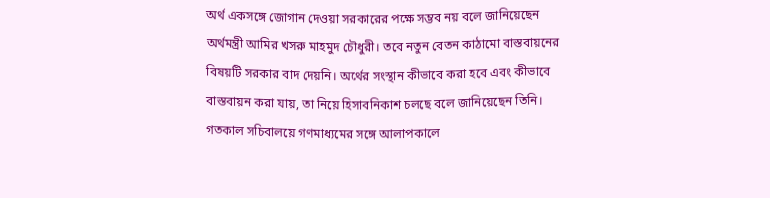অর্থ একসঙ্গে জোগান দেওয়া সরকারের পক্ষে সম্ভব নয় বলে জানিয়েছেন অর্থমন্ত্রী আমির খসরু মাহমুদ চৌধুরী। তবে নতুন বেতন কাঠামো বাস্তবায়নের বিষয়টি সরকার বাদ দেয়নি। অর্থের সংস্থান কীভাবে করা হবে এবং কীভাবে বাস্তবায়ন করা যায়, তা নিয়ে হিসাবনিকাশ চলছে বলে জানিয়েছেন তিনি। গতকাল সচিবালয়ে গণমাধ্যমের সঙ্গে আলাপকালে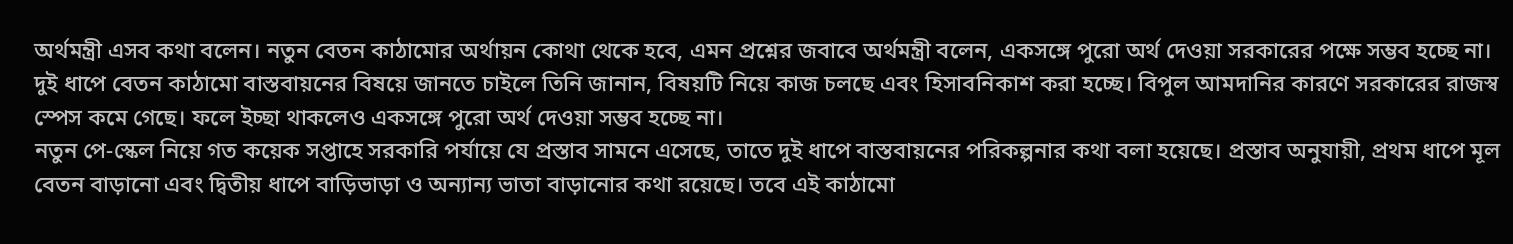অর্থমন্ত্রী এসব কথা বলেন। নতুন বেতন কাঠামোর অর্থায়ন কোথা থেকে হবে, এমন প্রশ্নের জবাবে অর্থমন্ত্রী বলেন, একসঙ্গে পুরো অর্থ দেওয়া সরকারের পক্ষে সম্ভব হচ্ছে না। দুই ধাপে বেতন কাঠামো বাস্তবায়নের বিষয়ে জানতে চাইলে তিনি জানান, বিষয়টি নিয়ে কাজ চলছে এবং হিসাবনিকাশ করা হচ্ছে। বিপুল আমদানির কারণে সরকারের রাজস্ব স্পেস কমে গেছে। ফলে ইচ্ছা থাকলেও একসঙ্গে পুরো অর্থ দেওয়া সম্ভব হচ্ছে না।
নতুন পে-স্কেল নিয়ে গত কয়েক সপ্তাহে সরকারি পর্যায়ে যে প্রস্তাব সামনে এসেছে, তাতে দুই ধাপে বাস্তবায়নের পরিকল্পনার কথা বলা হয়েছে। প্রস্তাব অনুযায়ী, প্রথম ধাপে মূল বেতন বাড়ানো এবং দ্বিতীয় ধাপে বাড়িভাড়া ও অন্যান্য ভাতা বাড়ানোর কথা রয়েছে। তবে এই কাঠামো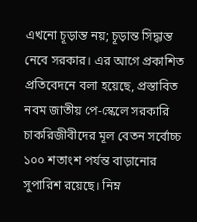এখনো চূড়ান্ত নয়; চূড়ান্ত সিদ্ধান্ত নেবে সরকার। এর আগে প্রকাশিত প্রতিবেদনে বলা হয়েছে, প্রস্তাবিত নবম জাতীয় পে-স্কেলে সরকারি চাকরিজীবীদের মূল বেতন সর্বোচ্চ ১০০ শতাংশ পর্যন্ত বাড়ানোর সুপারিশ রয়েছে। নিম্ন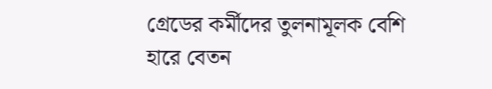গ্রেডের কর্মীদের তুলনামূলক বেশি হারে বেতন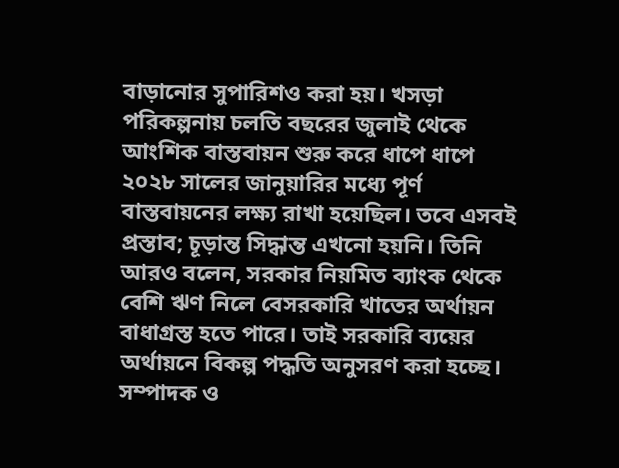বাড়ানোর সুপারিশও করা হয়। খসড়া পরিকল্পনায় চলতি বছরের জুলাই থেকে আংশিক বাস্তবায়ন শুরু করে ধাপে ধাপে ২০২৮ সালের জানুয়ারির মধ্যে পূর্ণ বাস্তবায়নের লক্ষ্য রাখা হয়েছিল। তবে এসবই প্রস্তাব; চূড়ান্ত সিদ্ধান্ত এখনো হয়নি। তিনি আরও বলেন, সরকার নিয়মিত ব্যাংক থেকে বেশি ঋণ নিলে বেসরকারি খাতের অর্থায়ন বাধাগ্রস্ত হতে পারে। তাই সরকারি ব্যয়ের অর্থায়নে বিকল্প পদ্ধতি অনুসরণ করা হচ্ছে।
সম্পাদক ও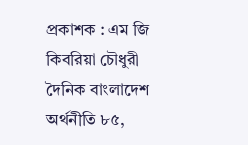প্রকাশক : এম জি কিবরিয়া চৌধুরী
দৈনিক বাংলাদেশ অর্থনীতি ৮৫,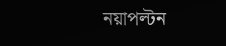নয়াপল্টন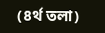(৪র্থ তলা)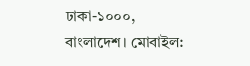ঢাকা-১০০০, বাংলাদেশ। মোবাইল: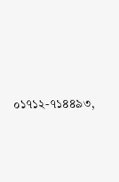০১৭১২-৭১৪৪৯৩,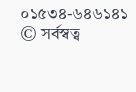০১৫৩৪-৬৪৬১৪১
© সর্বস্বত্ব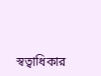স্বত্বাধিকার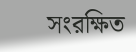সংরক্ষিত